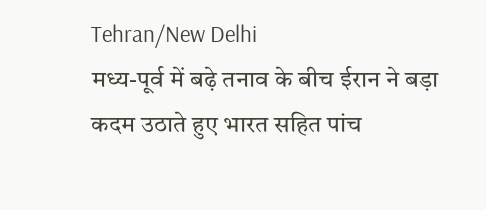Tehran/New Delhi
मध्य-पूर्व में बढ़े तनाव के बीच ईरान ने बड़ा कदम उठाते हुए भारत सहित पांच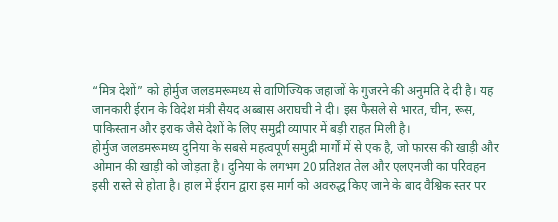“मित्र देशों” को होर्मुज जलडमरूमध्य से वाणिज्यिक जहाजों के गुजरने की अनुमति दे दी है। यह जानकारी ईरान के विदेश मंत्री सैयद अब्बास अराघची ने दी। इस फैसले से भारत, चीन, रूस, पाकिस्तान और इराक जैसे देशों के लिए समुद्री व्यापार में बड़ी राहत मिली है।
होर्मुज जलडमरूमध्य दुनिया के सबसे महत्वपूर्ण समुद्री मार्गों में से एक है, जो फारस की खाड़ी और ओमान की खाड़ी को जोड़ता है। दुनिया के लगभग 20 प्रतिशत तेल और एलएनजी का परिवहन इसी रास्ते से होता है। हाल में ईरान द्वारा इस मार्ग को अवरुद्ध किए जाने के बाद वैश्विक स्तर पर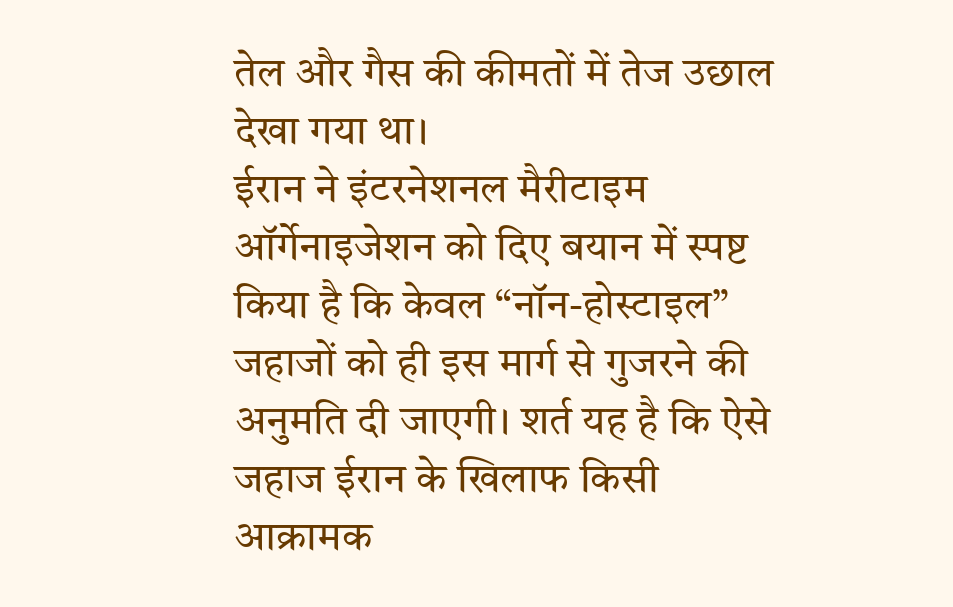तेल और गैस की कीमतों में तेज उछाल देखा गया था।
ईरान ने इंटरनेशनल मैरीटाइम ऑर्गेनाइजेशन को दिए बयान में स्पष्ट किया है कि केवल “नॉन-होस्टाइल” जहाजों को ही इस मार्ग से गुजरने की अनुमति दी जाएगी। शर्त यह है कि ऐसे जहाज ईरान के खिलाफ किसी आक्रामक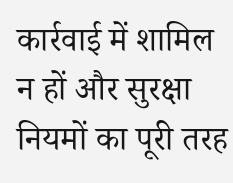कार्रवाई में शामिल न हों और सुरक्षा नियमों का पूरी तरह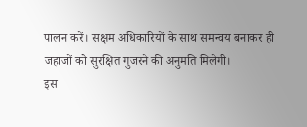पालन करें। सक्षम अधिकारियों के साथ समन्वय बनाकर ही जहाजों को सुरक्षित गुजरने की अनुमति मिलेगी।
इस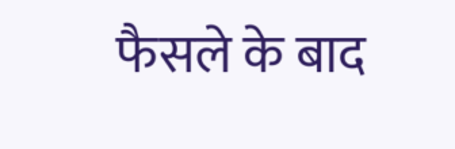फैसले के बाद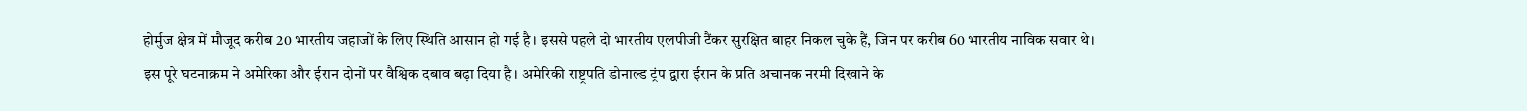होर्मुज क्षेत्र में मौजूद करीब 20 भारतीय जहाजों के लिए स्थिति आसान हो गई है। इससे पहले दो भारतीय एलपीजी टैंकर सुरक्षित बाहर निकल चुके हैं, जिन पर करीब 60 भारतीय नाविक सवार थे।
इस पूरे घटनाक्रम ने अमेरिका और ईरान दोनों पर वैश्विक दबाव बढ़ा दिया है। अमेरिकी राष्ट्रपति डोनाल्ड ट्रंप द्वारा ईरान के प्रति अचानक नरमी दिखाने के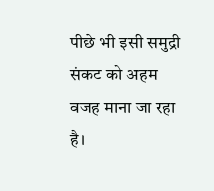पीछे भी इसी समुद्री संकट को अहम वजह माना जा रहा है।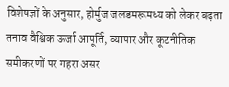विशेषज्ञों के अनुसार, होर्मुज जलडमरूमध्य को लेकर बढ़ता तनाव वैश्विक ऊर्जा आपूर्ति, व्यापार और कूटनीतिक समीकरणों पर गहरा असर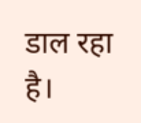डाल रहा है।